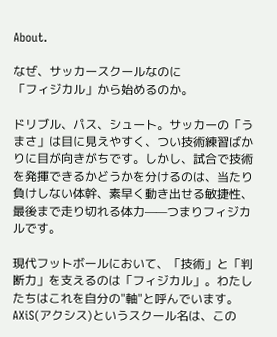About.

なぜ、サッカースクールなのに
「フィジカル」から始めるのか。

ドリブル、パス、シュート。サッカーの「うまさ」は目に見えやすく、つい技術練習ばかりに目が向きがちです。しかし、試合で技術を発揮できるかどうかを分けるのは、当たり負けしない体幹、素早く動き出せる敏捷性、最後まで走り切れる体力——つまりフィジカルです。

現代フットボールにおいて、「技術」と「判断力」を支えるのは「フィジカル」。わたしたちはこれを自分の"軸"と呼んでいます。AXiS(アクシス)というスクール名は、この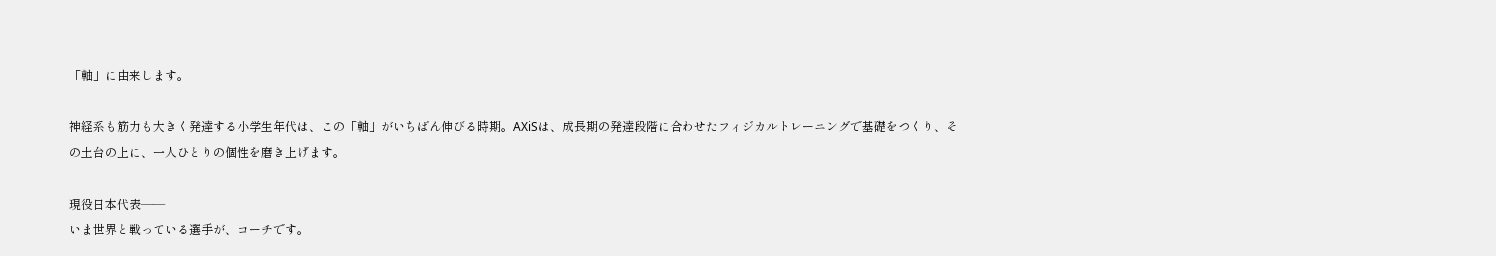「軸」に由来します。

神経系も筋力も大きく発達する小学生年代は、この「軸」がいちばん伸びる時期。AXiSは、成長期の発達段階に合わせたフィジカルトレーニングで基礎をつくり、その土台の上に、一人ひとりの個性を磨き上げます。

現役日本代表——
いま世界と戦っている選手が、コーチです。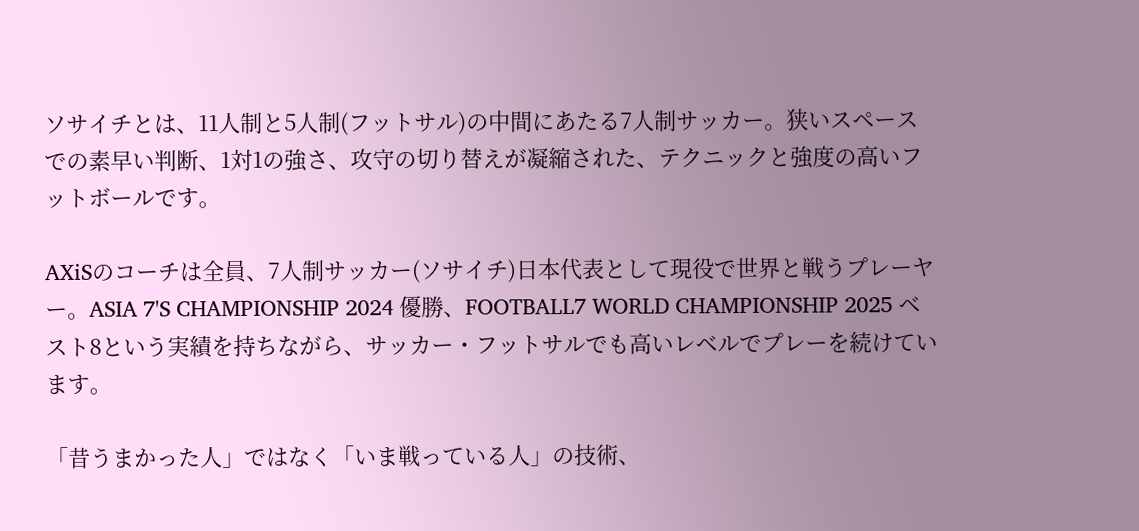ソサイチとは、11人制と5人制(フットサル)の中間にあたる7人制サッカー。狭いスペースでの素早い判断、1対1の強さ、攻守の切り替えが凝縮された、テクニックと強度の高いフットボールです。

AXiSのコーチは全員、7人制サッカー(ソサイチ)日本代表として現役で世界と戦うプレーヤー。ASIA 7'S CHAMPIONSHIP 2024 優勝、FOOTBALL7 WORLD CHAMPIONSHIP 2025 ベスト8という実績を持ちながら、サッカー・フットサルでも高いレベルでプレーを続けています。

「昔うまかった人」ではなく「いま戦っている人」の技術、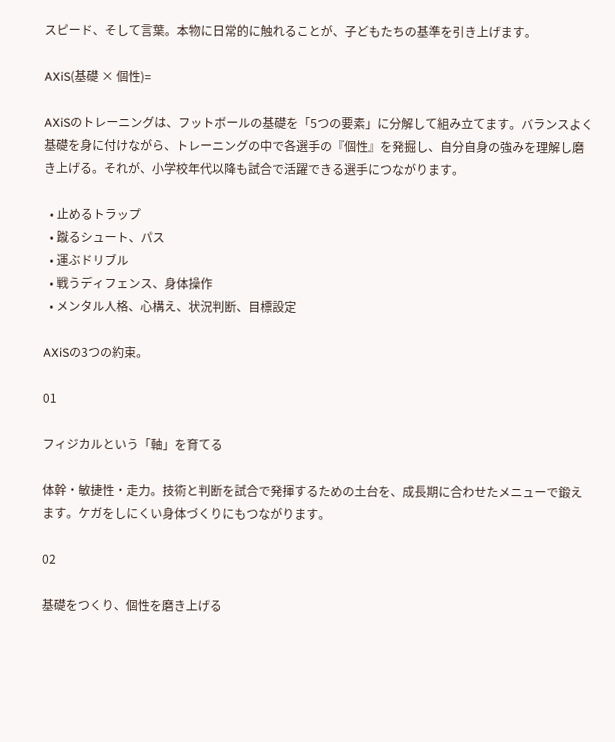スピード、そして言葉。本物に日常的に触れることが、子どもたちの基準を引き上げます。

AXiS(基礎 × 個性)=

AXiSのトレーニングは、フットボールの基礎を「5つの要素」に分解して組み立てます。バランスよく基礎を身に付けながら、トレーニングの中で各選手の『個性』を発掘し、自分自身の強みを理解し磨き上げる。それが、小学校年代以降も試合で活躍できる選手につながります。

  • 止めるトラップ
  • 蹴るシュート、パス
  • 運ぶドリブル
  • 戦うディフェンス、身体操作
  • メンタル人格、心構え、状況判断、目標設定

AXiSの3つの約束。

01

フィジカルという「軸」を育てる

体幹・敏捷性・走力。技術と判断を試合で発揮するための土台を、成長期に合わせたメニューで鍛えます。ケガをしにくい身体づくりにもつながります。

02

基礎をつくり、個性を磨き上げる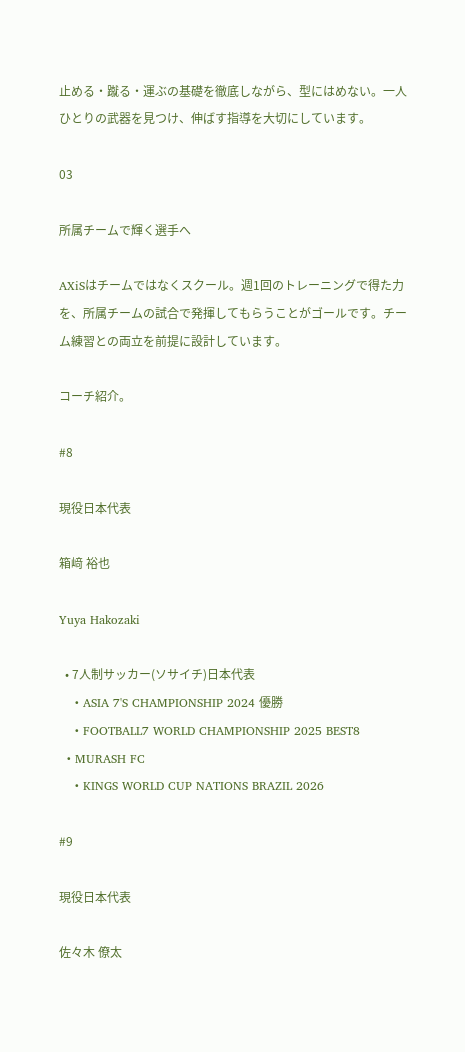止める・蹴る・運ぶの基礎を徹底しながら、型にはめない。一人ひとりの武器を見つけ、伸ばす指導を大切にしています。

03

所属チームで輝く選手へ

AXiSはチームではなくスクール。週1回のトレーニングで得た力を、所属チームの試合で発揮してもらうことがゴールです。チーム練習との両立を前提に設計しています。

コーチ紹介。

#8

現役日本代表

箱﨑 裕也

Yuya Hakozaki

  • 7人制サッカー(ソサイチ)日本代表
    • ASIA 7'S CHAMPIONSHIP 2024 優勝
    • FOOTBALL7 WORLD CHAMPIONSHIP 2025 BEST8
  • MURASH FC
    • KINGS WORLD CUP NATIONS BRAZIL 2026

#9

現役日本代表

佐々木 僚太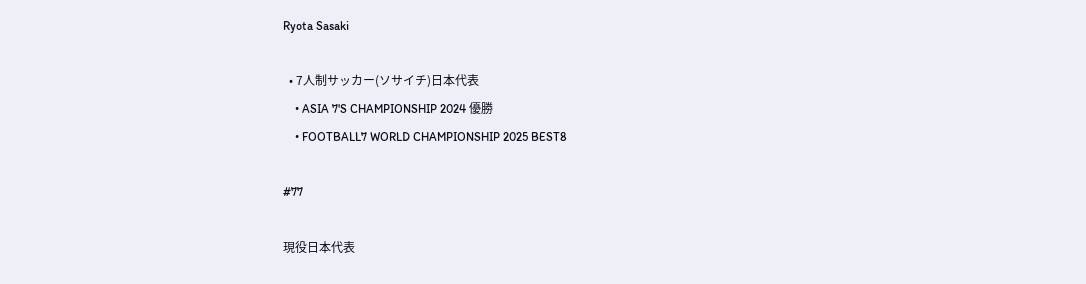Ryota Sasaki

  • 7人制サッカー(ソサイチ)日本代表
    • ASIA 7'S CHAMPIONSHIP 2024 優勝
    • FOOTBALL7 WORLD CHAMPIONSHIP 2025 BEST8

#77

現役日本代表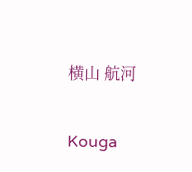横山 航河

Kouga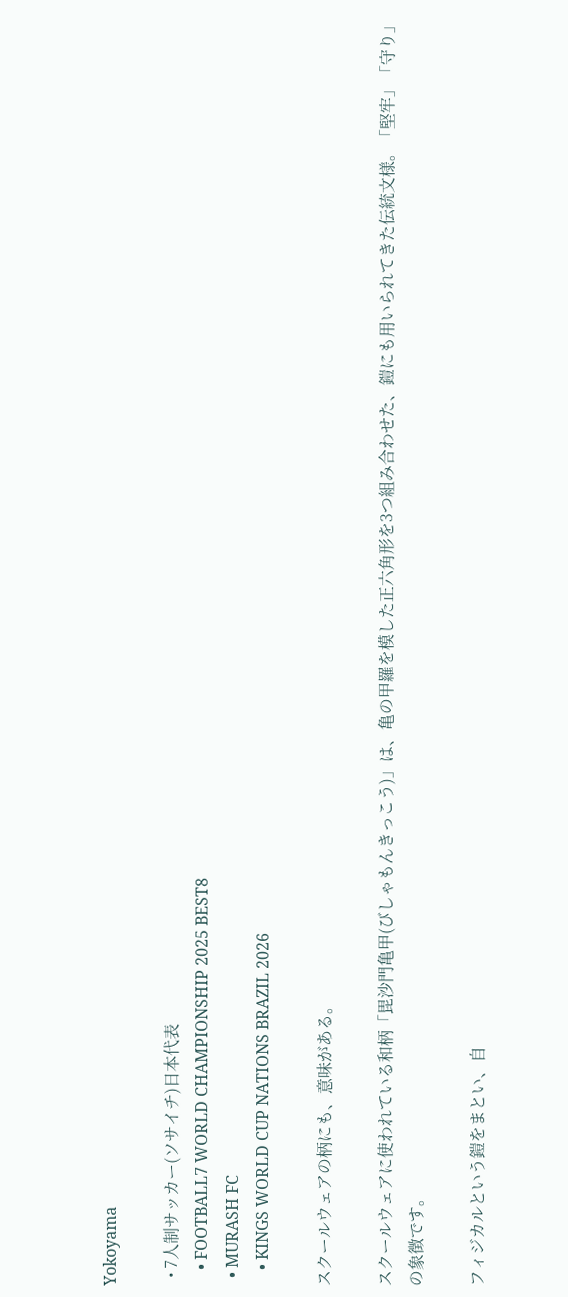Yokoyama

  • 7人制サッカー(ソサイチ)日本代表
    • FOOTBALL7 WORLD CHAMPIONSHIP 2025 BEST8
  • MURASH FC
    • KINGS WORLD CUP NATIONS BRAZIL 2026

スクールウェアの柄にも、意味がある。

スクールウェアに使われている和柄「毘沙門亀甲(びしゃもんきっこう)」は、亀の甲羅を模した正六角形を3つ組み合わせた、鎧にも用いられてきた伝統文様。「堅牢」「守り」の象徴です。

フィジカルという鎧をまとい、自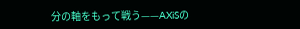分の軸をもって戦う——AXiSの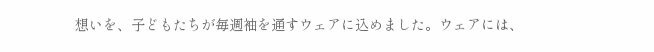想いを、子どもたちが毎週袖を通すウェアに込めました。ウェアには、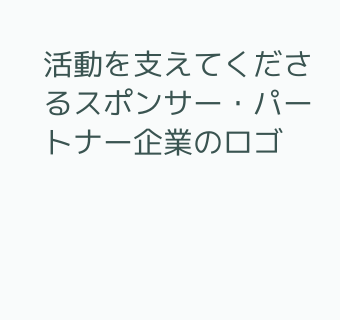活動を支えてくださるスポンサー・パートナー企業のロゴ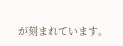が刻まれています。